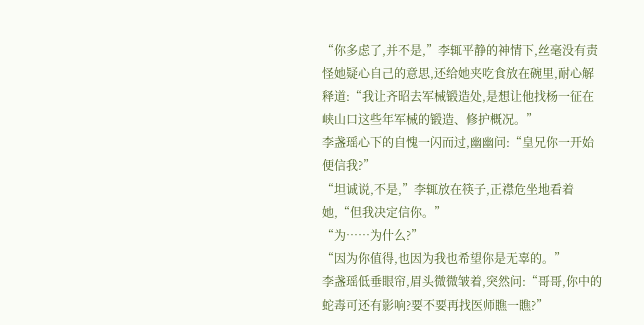“你多虑了,并不是,”李辄平静的神情下,丝毫没有责怪她疑心自己的意思,还给她夹吃食放在碗里,耐心解释道:“我让齐昭去军械锻造处,是想让他找杨一征在峡山口这些年军械的锻造、修护概况。”
李盏瑶心下的自愧一闪而过,幽幽问:“皇兄你一开始便信我?”
“坦诚说,不是,”李辄放在筷子,正襟危坐地看着她,“但我决定信你。”
“为……为什么?”
“因为你值得,也因为我也希望你是无辜的。”
李盏瑶低垂眼帘,眉头微微皱着,突然问:“哥哥,你中的蛇毒可还有影响?要不要再找医师瞧一瞧?”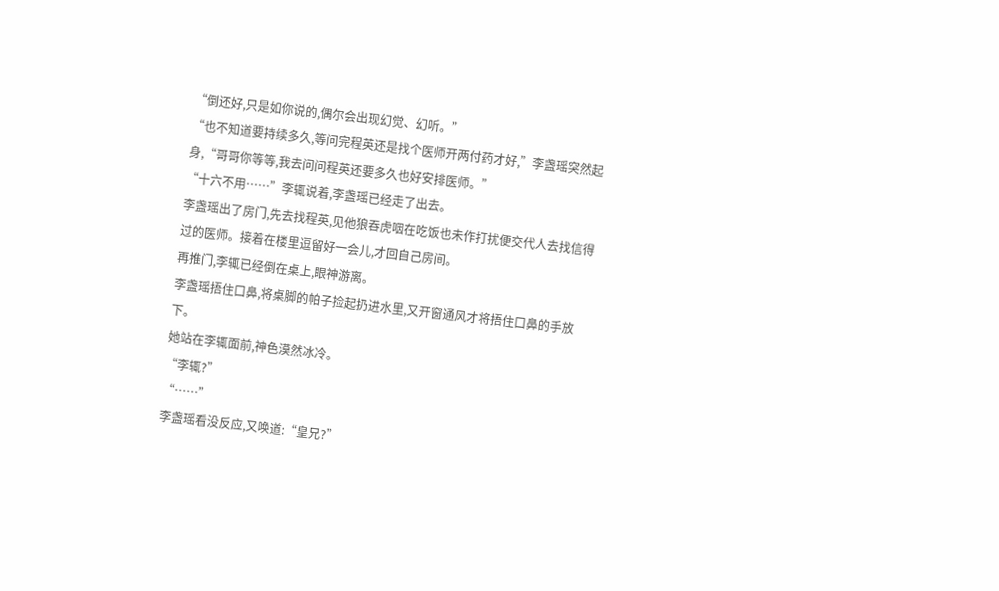“倒还好,只是如你说的,偶尔会出现幻觉、幻听。”
“也不知道要持续多久,等问完程英还是找个医师开两付药才好,”李盏瑶突然起身,“哥哥你等等,我去问问程英还要多久也好安排医师。”
“十六不用……”李辄说着,李盏瑶已经走了出去。
李盏瑶出了房门,先去找程英,见他狼吞虎咽在吃饭也未作打扰便交代人去找信得过的医师。接着在楼里逗留好一会儿,才回自己房间。
再推门,李辄已经倒在桌上,眼神游离。
李盏瑶捂住口鼻,将桌脚的帕子捡起扔进水里,又开窗通风才将捂住口鼻的手放下。
她站在李辄面前,神色漠然冰冷。
“李辄?”
“……”
李盏瑶看没反应,又唤道:“皇兄?”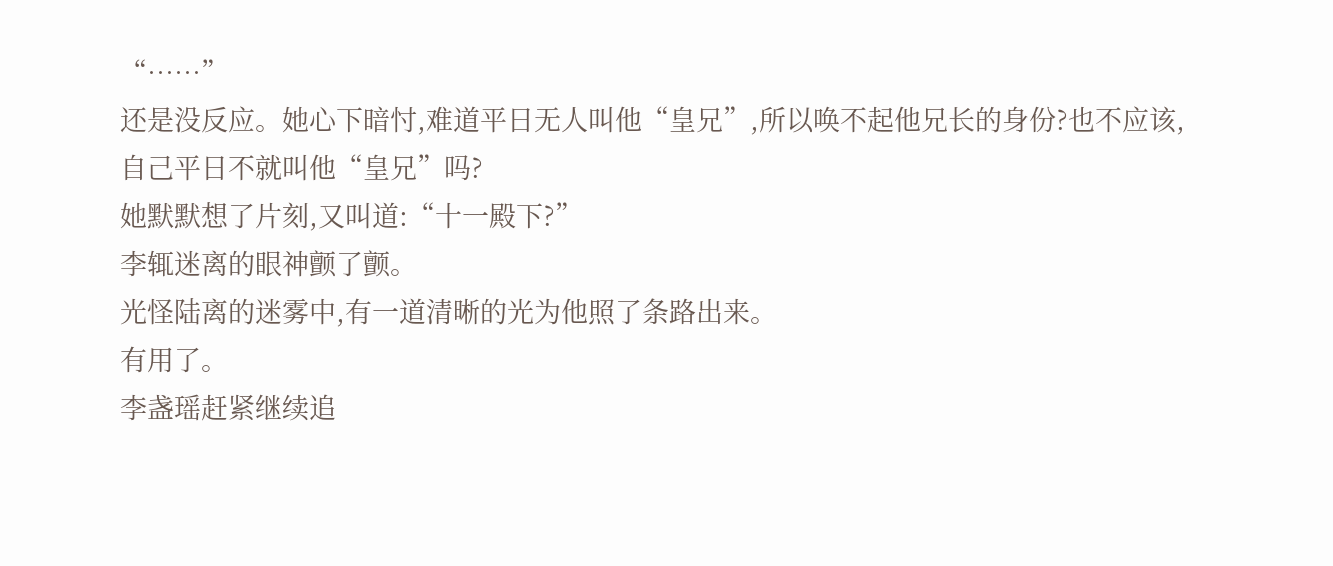“……”
还是没反应。她心下暗忖,难道平日无人叫他“皇兄”,所以唤不起他兄长的身份?也不应该,自己平日不就叫他“皇兄”吗?
她默默想了片刻,又叫道:“十一殿下?”
李辄迷离的眼神颤了颤。
光怪陆离的迷雾中,有一道清晰的光为他照了条路出来。
有用了。
李盏瑶赶紧继续追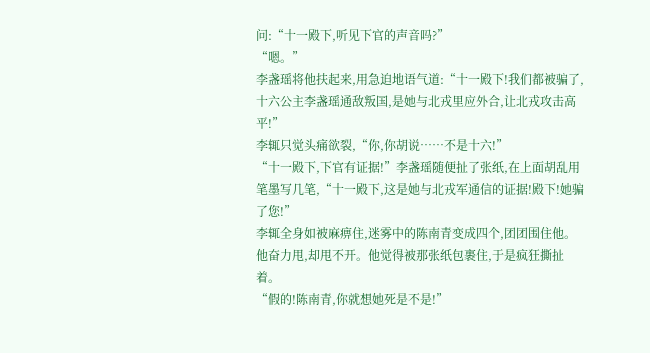问:“十一殿下,听见下官的声音吗?”
“嗯。”
李盏瑶将他扶起来,用急迫地语气道:“十一殿下!我们都被骗了,十六公主李盏瑶通敌叛国,是她与北戎里应外合,让北戎攻击高平!”
李辄只觉头痛欲裂,“你,你胡说……不是十六!”
“十一殿下,下官有证据!”李盏瑶随便扯了张纸,在上面胡乱用笔墨写几笔,“十一殿下,这是她与北戎军通信的证据!殿下!她骗了您!”
李辄全身如被麻痹住,迷雾中的陈南青变成四个,团团围住他。他奋力甩,却甩不开。他觉得被那张纸包裹住,于是疯狂撕扯着。
“假的!陈南青,你就想她死是不是!”